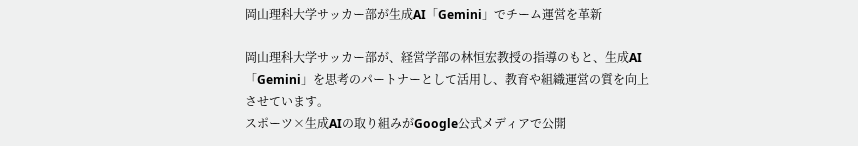岡山理科大学サッカー部が生成AI「Gemini」でチーム運営を革新

岡山理科大学サッカー部が、経営学部の林恒宏教授の指導のもと、生成AI「Gemini」を思考のパートナーとして活用し、教育や組織運営の質を向上させています。
スポーツ×生成AIの取り組みがGoogle公式メディアで公開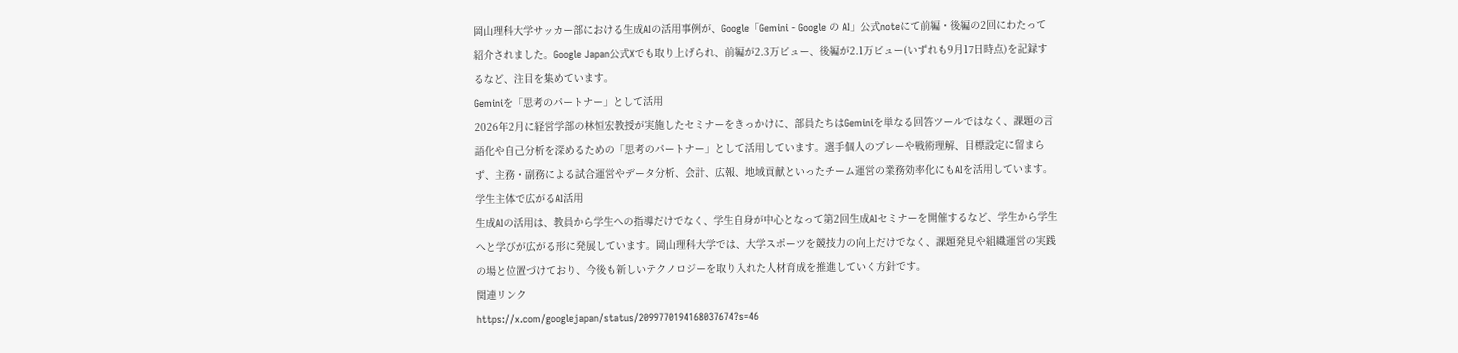岡山理科大学サッカー部における生成AIの活用事例が、Google「Gemini - Google の AI」公式noteにて前編・後編の2回にわたって紹介されました。Google Japan公式Xでも取り上げられ、前編が2.3万ビュー、後編が2.1万ビュー(いずれも9月17日時点)を記録するなど、注目を集めています。
Geminiを「思考のパートナー」として活用
2026年2月に経営学部の林恒宏教授が実施したセミナーをきっかけに、部員たちはGeminiを単なる回答ツールではなく、課題の言語化や自己分析を深めるための「思考のパートナー」として活用しています。選手個人のプレーや戦術理解、目標設定に留まらず、主務・副務による試合運営やデータ分析、会計、広報、地域貢献といったチーム運営の業務効率化にもAIを活用しています。
学生主体で広がるAI活用
生成AIの活用は、教員から学生への指導だけでなく、学生自身が中心となって第2回生成AIセミナーを開催するなど、学生から学生へと学びが広がる形に発展しています。岡山理科大学では、大学スポーツを競技力の向上だけでなく、課題発見や組織運営の実践の場と位置づけており、今後も新しいテクノロジーを取り入れた人材育成を推進していく方針です。
関連リンク
https://x.com/googlejapan/status/2099770194168037674?s=46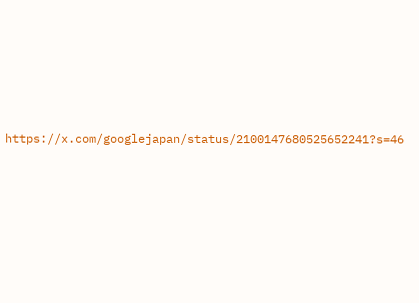https://x.com/googlejapan/status/2100147680525652241?s=46